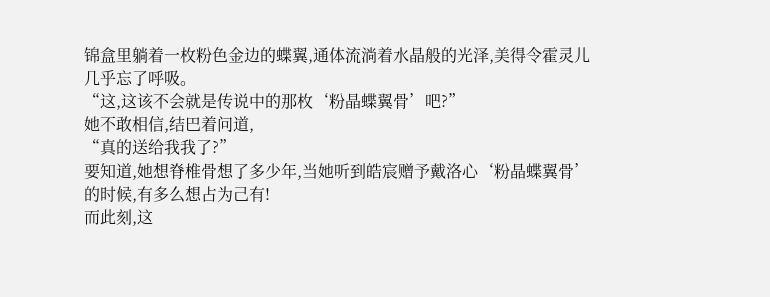锦盒里躺着一枚粉色金边的蝶翼,通体流淌着水晶般的光泽,美得令霍灵儿几乎忘了呼吸。
“这,这该不会就是传说中的那枚‘粉晶蝶翼骨’吧?”
她不敢相信,结巴着问道,
“真的送给我我了?”
要知道,她想脊椎骨想了多少年,当她听到皓宸赠予戴洛心‘粉晶蝶翼骨’的时候,有多么想占为己有!
而此刻,这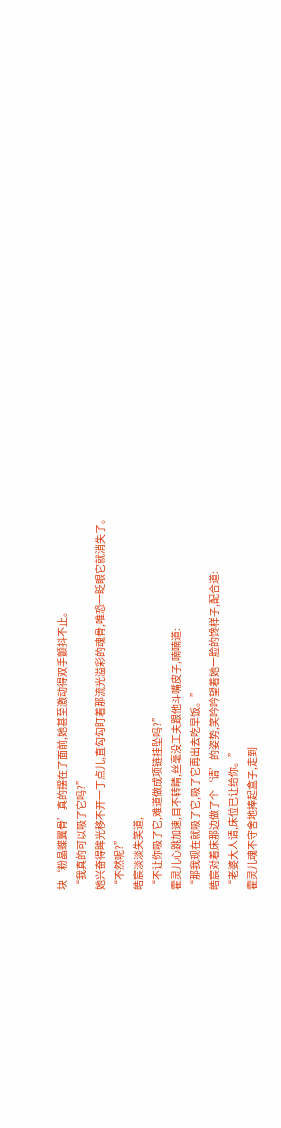块‘粉晶蝶翼骨’真的摆在了面前,她甚至激动得双手颤抖不止。
“我真的可以吸了它吗?”
她兴奋得眸光移不开一丁点儿,直勾勾盯着那流光溢彩的魂骨,唯恐一眨眼它就消失了。
“不然呢?”
皓宸淡淡失笑道,
“不让你吸了它,难道做成项链挂坠吗?”
霍灵儿心跳加速,目不转睛,丝毫没工夫跟他斗嘴皮子,喃喃道:
“那我现在就吸了它,吸了它再出去吃早饭。”
皓宸对着床那边做了个‘请’的姿势,笑吟吟望着她一脸的馋样子,配合道:
“老婆大人请,床位已让给你。”
霍灵儿魂不守舍地捧起盒子,走到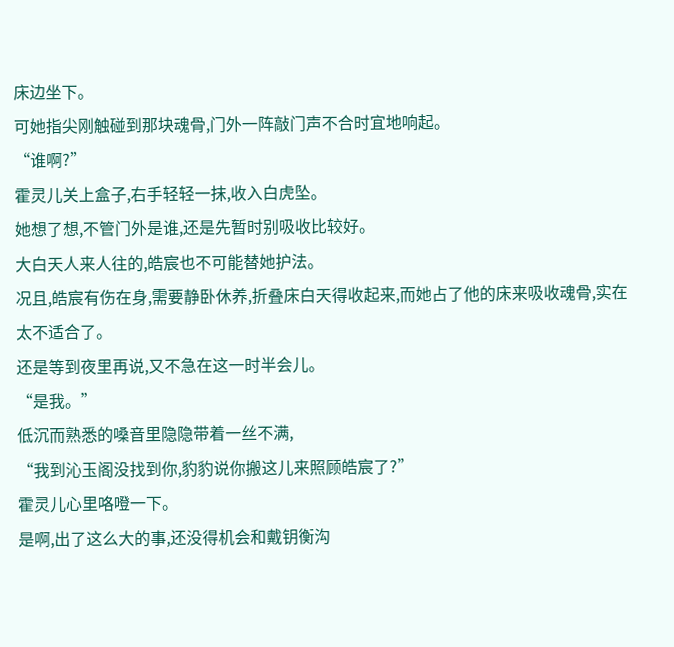床边坐下。
可她指尖刚触碰到那块魂骨,门外一阵敲门声不合时宜地响起。
“谁啊?”
霍灵儿关上盒子,右手轻轻一抹,收入白虎坠。
她想了想,不管门外是谁,还是先暂时别吸收比较好。
大白天人来人往的,皓宸也不可能替她护法。
况且,皓宸有伤在身,需要静卧休养,折叠床白天得收起来,而她占了他的床来吸收魂骨,实在太不适合了。
还是等到夜里再说,又不急在这一时半会儿。
“是我。”
低沉而熟悉的嗓音里隐隐带着一丝不满,
“我到沁玉阁没找到你,豹豹说你搬这儿来照顾皓宸了?”
霍灵儿心里咯噔一下。
是啊,出了这么大的事,还没得机会和戴钥衡沟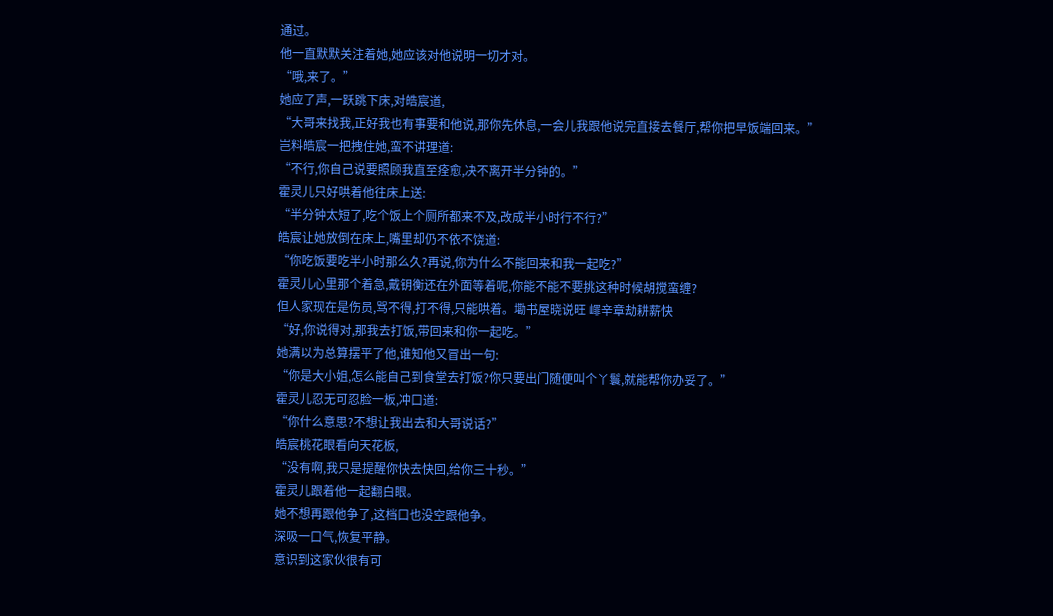通过。
他一直默默关注着她,她应该对他说明一切才对。
“哦,来了。”
她应了声,一跃跳下床,对皓宸道,
“大哥来找我,正好我也有事要和他说,那你先休息,一会儿我跟他说完直接去餐厅,帮你把早饭端回来。”
岂料皓宸一把拽住她,蛮不讲理道:
“不行,你自己说要照顾我直至痊愈,决不离开半分钟的。”
霍灵儿只好哄着他往床上送:
“半分钟太短了,吃个饭上个厕所都来不及,改成半小时行不行?”
皓宸让她放倒在床上,嘴里却仍不依不饶道:
“你吃饭要吃半小时那么久?再说,你为什么不能回来和我一起吃?”
霍灵儿心里那个着急,戴钥衡还在外面等着呢,你能不能不要挑这种时候胡搅蛮缠?
但人家现在是伤员,骂不得,打不得,只能哄着。墈书屋晓说旺 嶵辛章劫耕薪快
“好,你说得对,那我去打饭,带回来和你一起吃。”
她满以为总算摆平了他,谁知他又冒出一句:
“你是大小姐,怎么能自己到食堂去打饭?你只要出门随便叫个丫鬟,就能帮你办妥了。”
霍灵儿忍无可忍脸一板,冲口道:
“你什么意思?不想让我出去和大哥说话?”
皓宸桃花眼看向天花板,
“没有啊,我只是提醒你快去快回,给你三十秒。”
霍灵儿跟着他一起翻白眼。
她不想再跟他争了,这档口也没空跟他争。
深吸一口气,恢复平静。
意识到这家伙很有可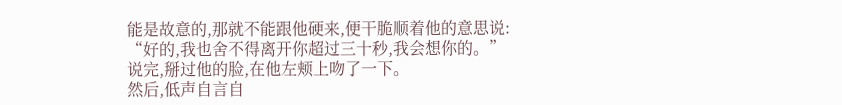能是故意的,那就不能跟他硬来,便干脆顺着他的意思说:
“好的,我也舍不得离开你超过三十秒,我会想你的。”
说完,掰过他的脸,在他左颊上吻了一下。
然后,低声自言自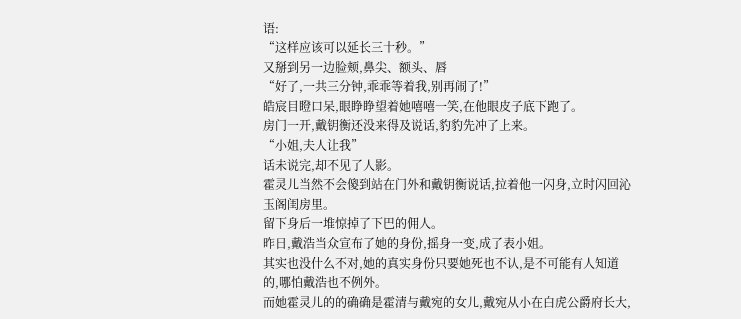语:
“这样应该可以延长三十秒。”
又掰到另一边脸颊,鼻尖、额头、唇
“好了,一共三分钟,乖乖等着我,别再闹了!”
皓宸目瞪口呆,眼睁睁望着她嘻嘻一笑,在他眼皮子底下跑了。
房门一开,戴钥衡还没来得及说话,豹豹先冲了上来。
“小姐,夫人让我”
话未说完,却不见了人影。
霍灵儿当然不会傻到站在门外和戴钥衡说话,拉着他一闪身,立时闪回沁玉阁闺房里。
留下身后一堆惊掉了下巴的佣人。
昨日,戴浩当众宣布了她的身份,摇身一变,成了表小姐。
其实也没什么不对,她的真实身份只要她死也不认,是不可能有人知道的,哪怕戴浩也不例外。
而她霍灵儿的的确确是霍清与戴宛的女儿,戴宛从小在白虎公爵府长大,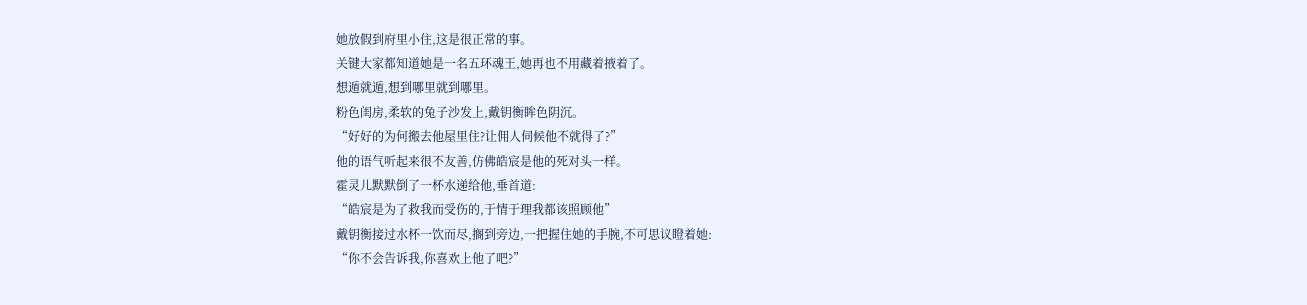她放假到府里小住,这是很正常的事。
关键大家都知道她是一名五环魂王,她再也不用藏着掖着了。
想遁就遁,想到哪里就到哪里。
粉色闺房,柔软的兔子沙发上,戴钥衡眸色阴沉。
“好好的为何搬去他屋里住?让佣人伺候他不就得了?”
他的语气听起来很不友善,仿佛皓宸是他的死对头一样。
霍灵儿默默倒了一杯水递给他,垂首道:
“皓宸是为了救我而受伤的,于情于理我都该照顾他”
戴钥衡接过水杯一饮而尽,搁到旁边,一把握住她的手腕,不可思议瞪着她:
“你不会告诉我,你喜欢上他了吧?”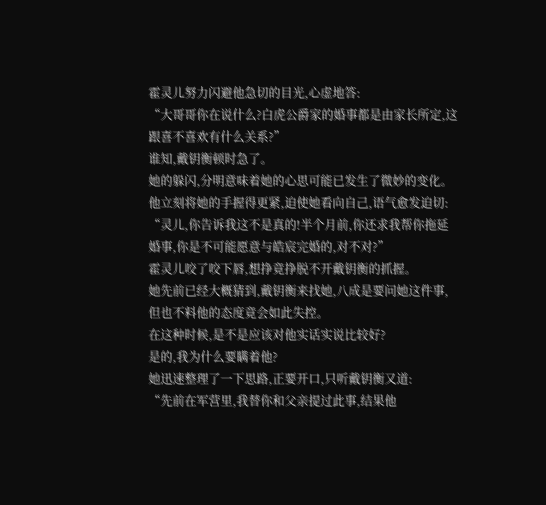霍灵儿努力闪避他急切的目光,心虚地答:
“大哥哥你在说什么?白虎公爵家的婚事都是由家长所定,这跟喜不喜欢有什么关系?”
谁知,戴钥衡顿时急了。
她的躲闪,分明意味着她的心思可能已发生了微妙的变化。
他立刻将她的手握得更紧,迫使她看向自己,语气愈发迫切:
“灵儿,你告诉我这不是真的!半个月前,你还求我帮你拖延婚事,你是不可能愿意与皓宸完婚的,对不对?”
霍灵儿咬了咬下唇,想挣竟挣脱不开戴钥衡的抓握。
她先前已经大概猜到,戴钥衡来找她,八成是要问她这件事,但也不料他的态度竟会如此失控。
在这种时候,是不是应该对他实话实说比较好?
是的,我为什么要瞒着他?
她迅速整理了一下思路,正要开口,只听戴钥衡又道:
“先前在军营里,我替你和父亲提过此事,结果他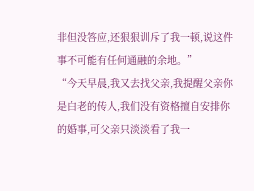非但没答应,还狠狠训斥了我一顿,说这件事不可能有任何通融的余地。”
“今天早晨,我又去找父亲,我提醒父亲你是白老的传人,我们没有资格擅自安排你的婚事,可父亲只淡淡看了我一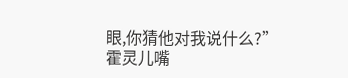眼,你猜他对我说什么?”
霍灵儿嘴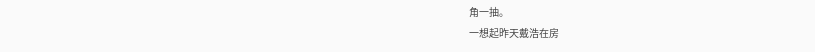角一抽。
一想起昨天戴浩在房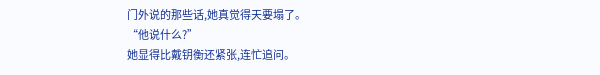门外说的那些话,她真觉得天要塌了。
“他说什么?”
她显得比戴钥衡还紧张,连忙追问。